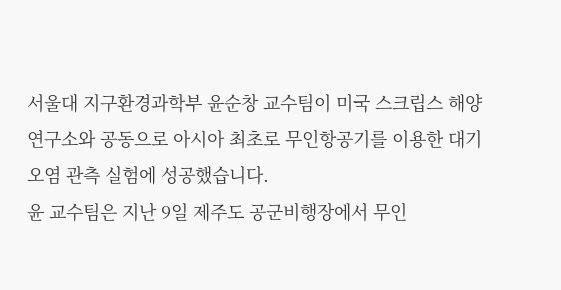서울대 지구환경과학부 윤순창 교수팀이 미국 스크립스 해양연구소와 공동으로 아시아 최초로 무인항공기를 이용한 대기오염 관측 실험에 성공했습니다.
윤 교수팀은 지난 9일 제주도 공군비행장에서 무인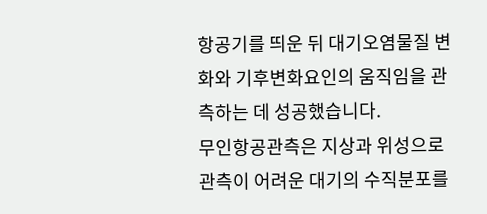항공기를 띄운 뒤 대기오염물질 변화와 기후변화요인의 움직임을 관측하는 데 성공했습니다.
무인항공관측은 지상과 위성으로 관측이 어려운 대기의 수직분포를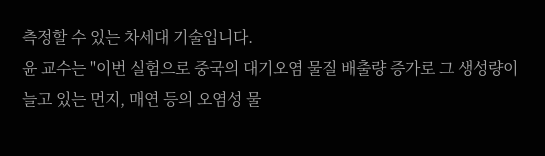측정할 수 있는 차세대 기술입니다.
윤 교수는 "이번 실험으로 중국의 대기오염 물질 배출량 증가로 그 생성량이 늘고 있는 먼지, 매연 등의 오염성 물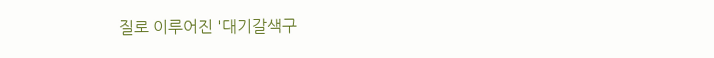질로 이루어진 '대기갈색구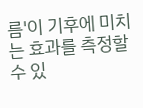름'이 기후에 미치는 효과를 측정할 수 있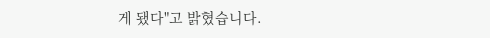게 됐다"고 밝혔습니다.